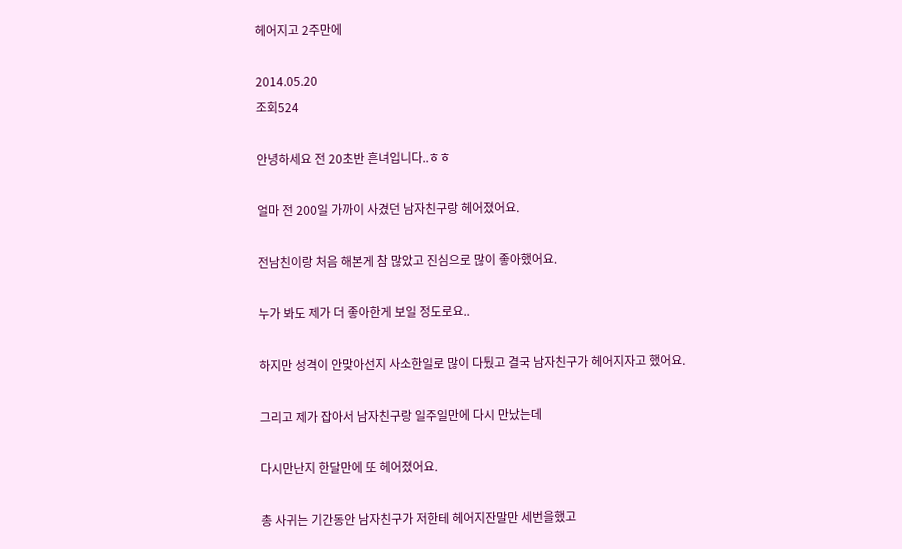헤어지고 2주만에

2014.05.20
조회524

안녕하세요 전 20초반 흔녀입니다..ㅎㅎ

얼마 전 200일 가까이 사겼던 남자친구랑 헤어졌어요.

전남친이랑 처음 해본게 참 많았고 진심으로 많이 좋아했어요.

누가 봐도 제가 더 좋아한게 보일 정도로요..

하지만 성격이 안맞아선지 사소한일로 많이 다퉜고 결국 남자친구가 헤어지자고 했어요.

그리고 제가 잡아서 남자친구랑 일주일만에 다시 만났는데

다시만난지 한달만에 또 헤어졌어요.

총 사귀는 기간동안 남자친구가 저한테 헤어지잔말만 세번을했고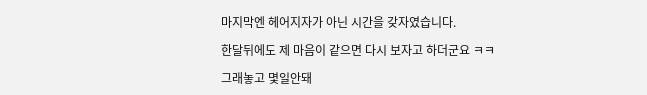마지막엔 헤어지자가 아닌 시간을 갖자였습니다.

한달뒤에도 제 마음이 같으면 다시 보자고 하더군요 ㅋㅋ

그래놓고 몇일안돼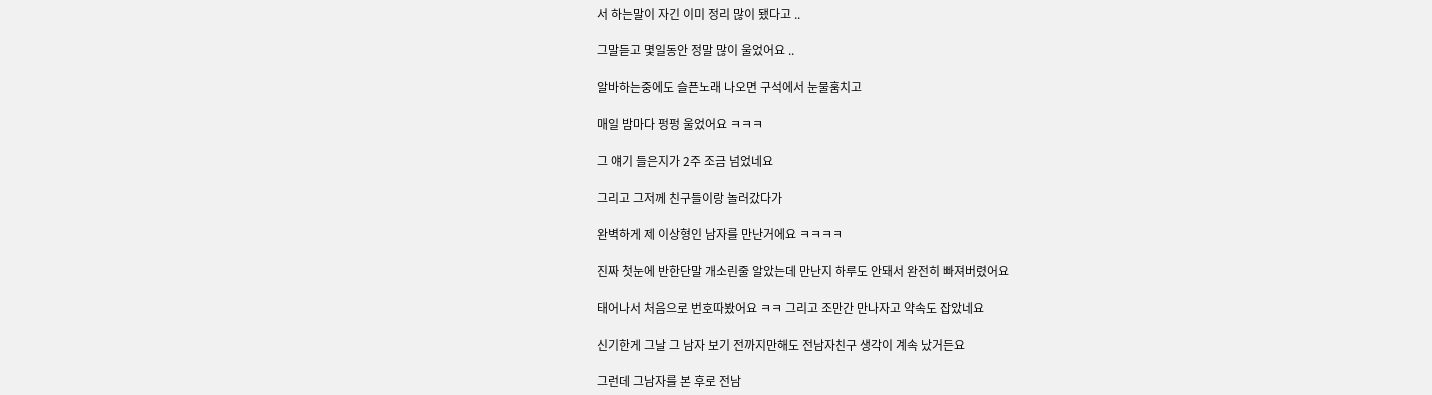서 하는말이 자긴 이미 정리 많이 됐다고 ..

그말듣고 몇일동안 정말 많이 울었어요 ..

알바하는중에도 슬픈노래 나오면 구석에서 눈물훔치고

매일 밤마다 펑펑 울었어요 ㅋㅋㅋ

그 얘기 들은지가 2주 조금 넘었네요

그리고 그저께 친구들이랑 놀러갔다가

완벽하게 제 이상형인 남자를 만난거에요 ㅋㅋㅋㅋ

진짜 첫눈에 반한단말 개소린줄 알았는데 만난지 하루도 안돼서 완전히 빠져버렸어요

태어나서 처음으로 번호따봤어요 ㅋㅋ 그리고 조만간 만나자고 약속도 잡았네요

신기한게 그날 그 남자 보기 전까지만해도 전남자친구 생각이 계속 났거든요

그런데 그남자를 본 후로 전남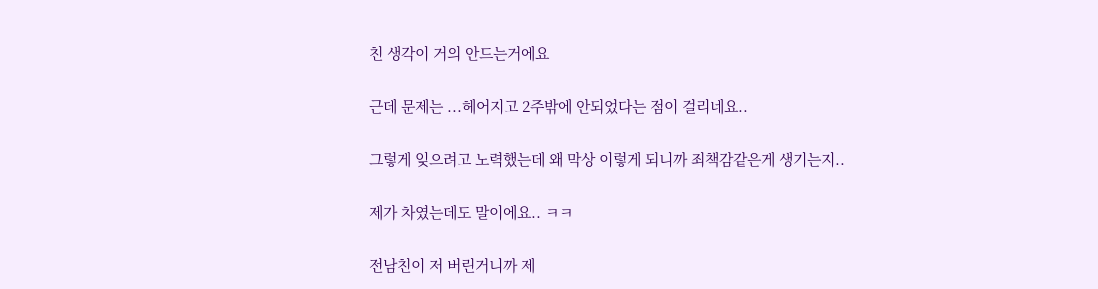친 생각이 거의 안드는거에요

근데 문제는 ...헤어지고 2주밖에 안되었다는 점이 걸리네요..

그렇게 잊으려고 노력했는데 왜 막상 이렇게 되니까 죄책감같은게 생기는지..

제가 차였는데도 말이에요.. ㅋㅋ

전남친이 저 버린거니까 제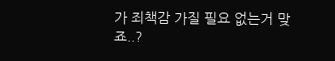가 죄책감 가질 필요 없는거 맞죠..?